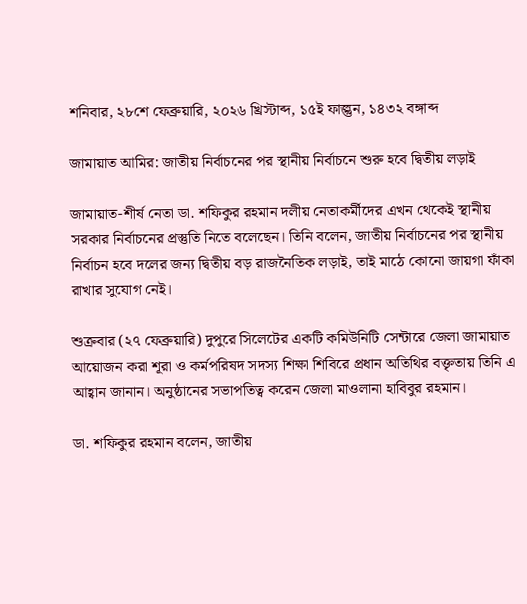শনিবার, ২৮শে ফেব্রুয়ারি, ২০২৬ খ্রিস্টাব্দ, ১৫ই ফাল্গুন, ১৪৩২ বঙ্গাব্দ

জামায়াত আমির: জাতীয় নির্বাচনের পর স্থানীয় নির্বাচনে শুরু হবে দ্বিতীয় লড়াই

জামায়াত-শীর্ষ নেতা ডা. শফিকুর রহমান দলীয় নেতাকর্মীদের এখন থেকেই স্থানীয় সরকার নির্বাচনের প্রস্তুতি নিতে বলেছেন। তিনি বলেন, জাতীয় নির্বাচনের পর স্থানীয় নির্বাচন হবে দলের জন্য দ্বিতীয় বড় রাজনৈতিক লড়াই, তাই মাঠে কোনো জায়গা ফাঁকা রাখার সুযোগ নেই।

শুক্রবার (২৭ ফেব্রুয়ারি) দুপুরে সিলেটের একটি কমিউনিটি সেন্টারে জেলা জামায়াত আয়োজন করা শূরা ও কর্মপরিষদ সদস্য শিক্ষা শিবিরে প্রধান অতিথির বক্তৃতায় তিনি এ আহ্বান জানান। অনুষ্ঠানের সভাপতিত্ব করেন জেলা মাওলানা হাবিবুর রহমান।

ডা. শফিকুর রহমান বলেন, জাতীয়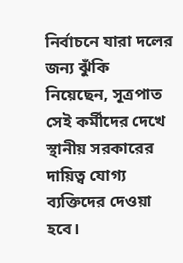নির্বাচনে যারা দলের জন্য ঝুঁকি নিয়েছেন, সূত্রপাত সেই কর্মীদের দেখে স্থানীয় সরকারের দায়িত্ব যোগ্য ব্যক্তিদের দেওয়া হবে।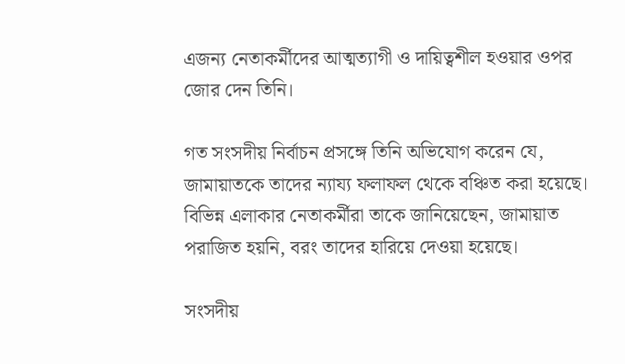এজন্য নেতাকর্মীদের আত্মত্যাগী ও দায়িত্বশীল হওয়ার ওপর জোর দেন তিনি।

গত সংসদীয় নির্বাচন প্রসঙ্গে তিনি অভিযোগ করেন যে, জামায়াতকে তাদের ন্যায্য ফলাফল থেকে বঞ্চিত করা হয়েছে। বিভিন্ন এলাকার নেতাকর্মীরা তাকে জানিয়েছেন, জামায়াত পরাজিত হয়নি, বরং তাদের হারিয়ে দেওয়া হয়েছে।

সংসদীয়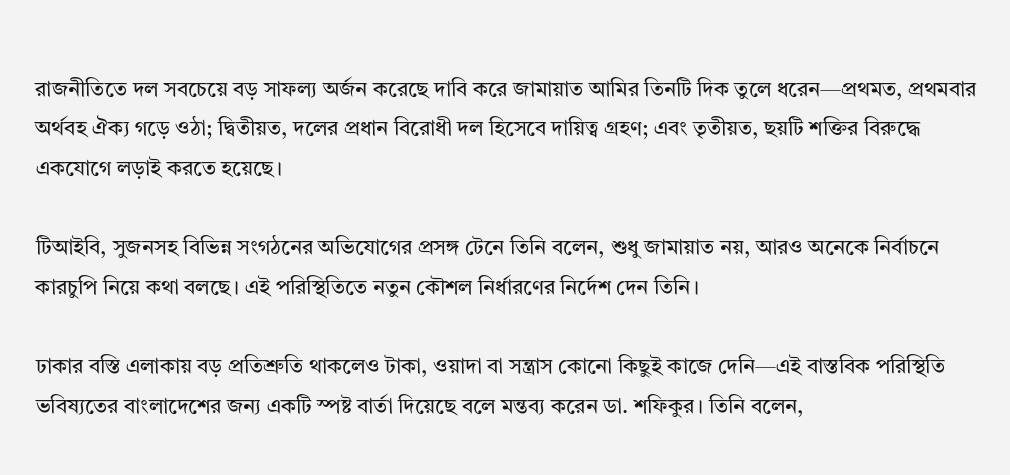রাজনীতিতে দল সবচেয়ে বড় সাফল্য অর্জন করেছে দাবি করে জামায়াত আমির তিনটি দিক তুলে ধরেন—প্রথমত, প্রথমবার অর্থবহ ঐক্য গড়ে ওঠা; দ্বিতীয়ত, দলের প্রধান বিরোধী দল হিসেবে দায়িত্ব গ্রহণ; এবং তৃতীয়ত, ছয়টি শক্তির বিরুদ্ধে একযোগে লড়াই করতে হয়েছে।

টিআইবি, সুজনসহ বিভিন্ন সংগঠনের অভিযোগের প্রসঙ্গ টেনে তিনি বলেন, শুধু জামায়াত নয়, আরও অনেকে নির্বাচনে কারচুপি নিয়ে কথা বলছে। এই পরিস্থিতিতে নতুন কৌশল নির্ধারণের নির্দেশ দেন তিনি।

ঢাকার বস্তি এলাকায় বড় প্রতিশ্রুতি থাকলেও টাকা, ওয়াদা বা সন্ত্রাস কোনো কিছুই কাজে দেনি—এই বাস্তবিক পরিস্থিতি ভবিষ্যতের বাংলাদেশের জন্য একটি স্পষ্ট বার্তা দিয়েছে বলে মন্তব্য করেন ডা. শফিকুর। তিনি বলেন,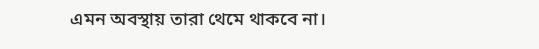এমন অবস্থায় তারা থেমে থাকবে না।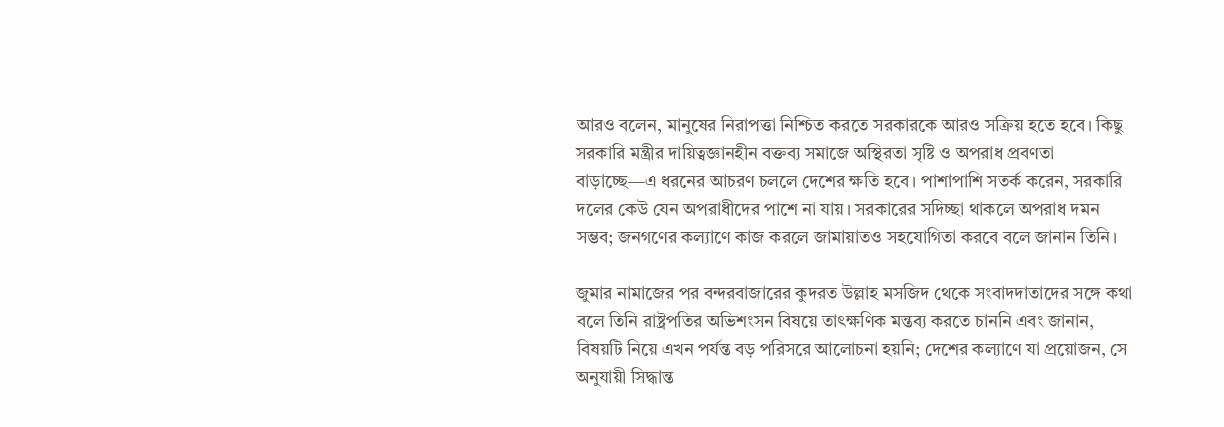আরও বলেন, মানুষের নিরাপত্তা নিশ্চিত করতে সরকারকে আরও সক্রিয় হতে হবে। কিছু সরকারি মন্ত্রীর দায়িত্বজ্ঞানহীন বক্তব্য সমাজে অস্থিরতা সৃষ্টি ও অপরাধ প্রবণতা বাড়াচ্ছে—এ ধরনের আচরণ চললে দেশের ক্ষতি হবে। পাশাপাশি সতর্ক করেন, সরকারি দলের কেউ যেন অপরাধীদের পাশে না যায়। সরকারের সদিচ্ছা থাকলে অপরাধ দমন সম্ভব; জনগণের কল্যাণে কাজ করলে জামায়াতও সহযোগিতা করবে বলে জানান তিনি।

জুমার নামাজের পর বন্দরবাজারের কুদরত উল্লাহ মসজিদ থেকে সংবাদদাতাদের সঙ্গে কথা বলে তিনি রাষ্ট্রপতির অভিশংসন বিষয়ে তাৎক্ষণিক মন্তব্য করতে চাননি এবং জানান, বিষয়টি নিয়ে এখন পর্যন্ত বড় পরিসরে আলোচনা হয়নি; দেশের কল্যাণে যা প্রয়োজন, সে অনুযায়ী সিদ্ধান্ত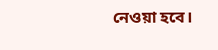নেওয়া হবে।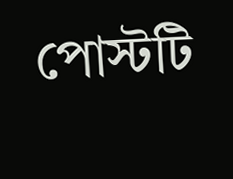পোস্টটি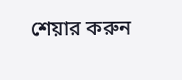শেয়ার করুন